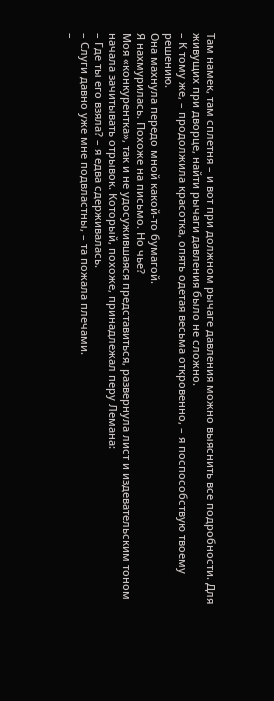Там намек, там сплетня – и вот при должном рычаге давления можно выяснить все подробности. Для живущих при дворце, найти рычаги давления было не сложно.
– К тому же, – продолжила красотка, опять одетая весьма откровенно, – я поспособствую твоему решению.
Она махнула передо мной какой-то бумагой.
Я нахмурилась. Похоже на письмо. Но чье?
Моя «конкурентка», так и не удосужившаяся представиться, развернула лист и издевательским тоном начала зачитывать отрывок. Который, похоже, принадлежал перу Лемана:
– Где ты его взяла? – я едва сдерживалась.
– Слуги давно уже мне подвластны, – та пожала плечами.
–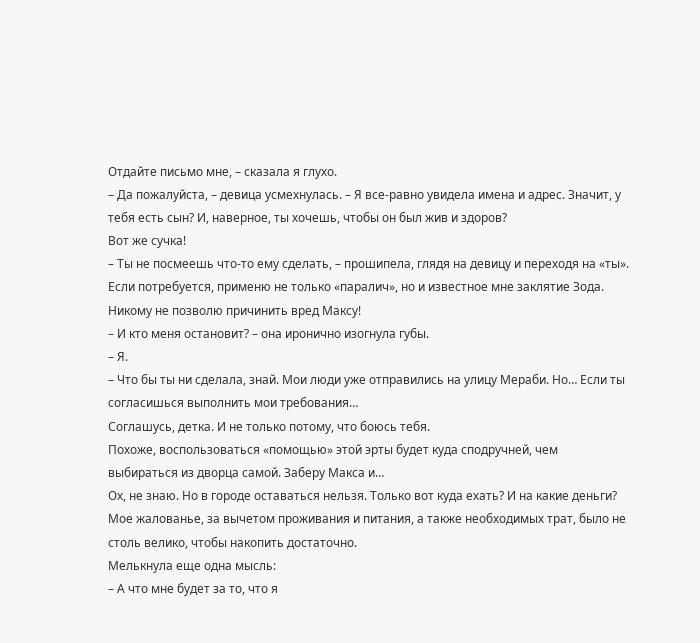Отдайте письмо мне, – сказала я глухо.
– Да пожалуйста, – девица усмехнулась. – Я все-равно увидела имена и адрес. Значит, у тебя есть сын? И, наверное, ты хочешь, чтобы он был жив и здоров?
Вот же сучка!
– Ты не посмеешь что-то ему сделать, – прошипела, глядя на девицу и переходя на «ты». Если потребуется, применю не только «паралич», но и известное мне заклятие Зода. Никому не позволю причинить вред Максу!
– И кто меня остановит? – она иронично изогнула губы.
– Я.
– Что бы ты ни сделала, знай. Мои люди уже отправились на улицу Мераби. Но… Если ты согласишься выполнить мои требования…
Соглашусь, детка. И не только потому, что боюсь тебя.
Похоже, воспользоваться «помощью» этой эрты будет куда сподручней, чем выбираться из дворца самой. Заберу Макса и…
Ох, не знаю. Но в городе оставаться нельзя. Только вот куда ехать? И на какие деньги? Мое жалованье, за вычетом проживания и питания, а также необходимых трат, было не столь велико, чтобы накопить достаточно.
Мелькнула еще одна мысль:
– А что мне будет за то, что я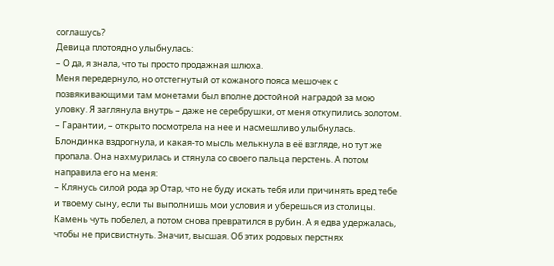соглашусь?
Девица плотоядно улыбнулась:
– О да, я знала, что ты просто продажная шлюха.
Меня передернуло, но отстегнутый от кожаного пояса мешочек с позвякивающими там монетами был вполне достойной наградой за мою уловку. Я заглянула внутрь – даже не серебрушки, от меня откупились золотом.
– Гарантии, – открыто посмотрела на нее и насмешливо улыбнулась.
Блондинка вздрогнула, и какая-то мысль мелькнула в её взгляде, но тут же пропала. Она нахмурилась и стянула со своего пальца перстень. А потом направила его на меня:
– Клянусь силой рода эр Отар, что не буду искать тебя или причинять вред тебе и твоему сыну, если ты выполнишь мои условия и уберешься из столицы.
Камень чуть побелел, а потом снова превратился в рубин. А я едва удержалась, чтобы не присвистнуть. Значит, высшая. Об этих родовых перстнях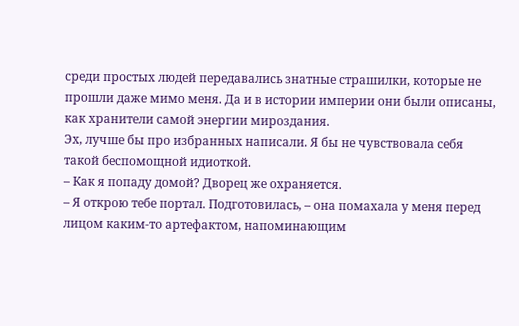среди простых людей передавались знатные страшилки, которые не прошли даже мимо меня. Да и в истории империи они были описаны, как хранители самой энергии мироздания.
Эх, лучше бы про избранных написали. Я бы не чувствовала себя такой беспомощной идиоткой.
– Как я попаду домой? Дворец же охраняется.
– Я открою тебе портал. Подготовилась, – она помахала у меня перед лицом каким-то артефактом, напоминающим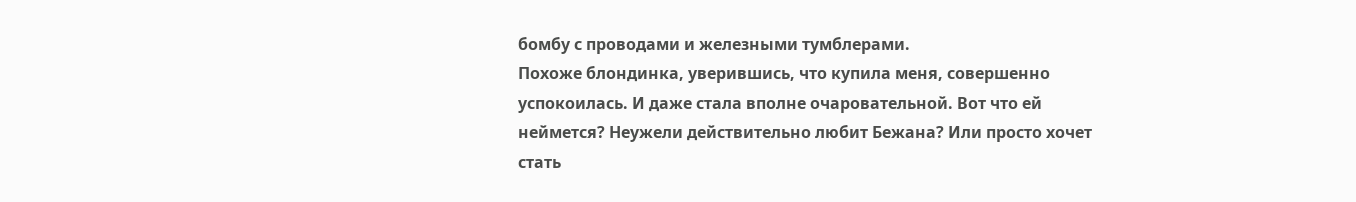бомбу с проводами и железными тумблерами.
Похоже блондинка, уверившись, что купила меня, совершенно успокоилась. И даже стала вполне очаровательной. Вот что ей неймется? Неужели действительно любит Бежана? Или просто хочет стать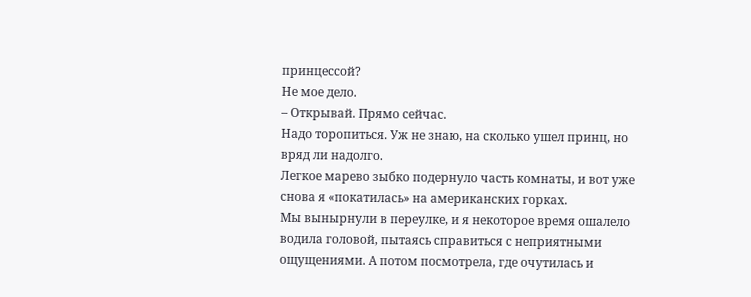принцессой?
Не мое дело.
– Открывай. Прямо сейчас.
Надо торопиться. Уж не знаю, на сколько ушел принц, но вряд ли надолго.
Легкое марево зыбко подернуло часть комнаты, и вот уже снова я «покатилась» на американских горках.
Мы вынырнули в переулке, и я некоторое время ошалело водила головой, пытаясь справиться с неприятными ощущениями. А потом посмотрела, где очутилась и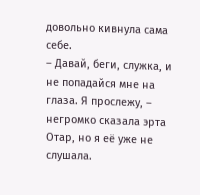довольно кивнула сама себе.
– Давай, беги, служка, и не попадайся мне на глаза. Я прослежу, – негромко сказала эрта Отар, но я её уже не слушала.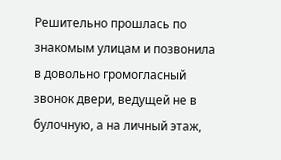Решительно прошлась по знакомым улицам и позвонила в довольно громогласный звонок двери, ведущей не в булочную, а на личный этаж,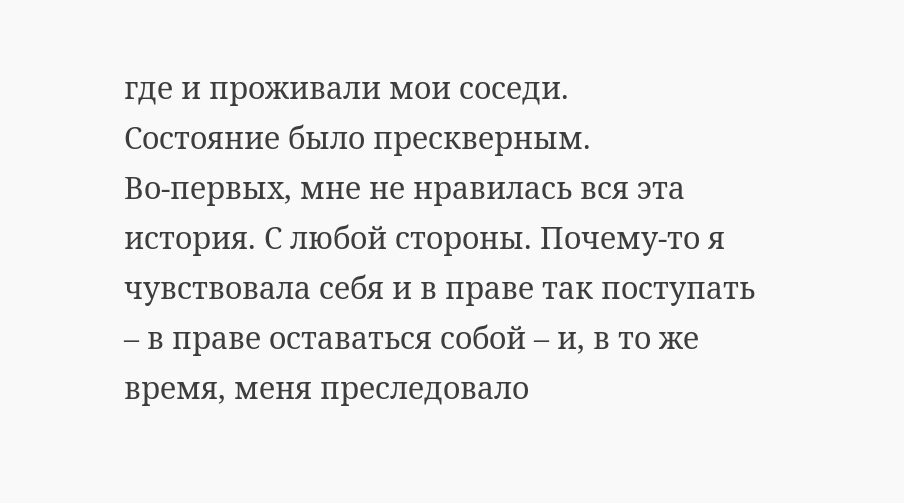где и проживали мои соседи.
Состояние было прескверным.
Во-первых, мне не нравилась вся эта история. С любой стороны. Почему-то я чувствовала себя и в праве так поступать – в праве оставаться собой – и, в то же время, меня преследовало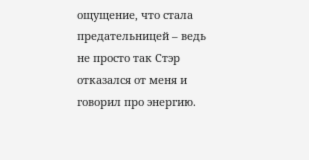ощущение, что стала предательницей – ведь не просто так Стэр отказался от меня и говорил про энергию.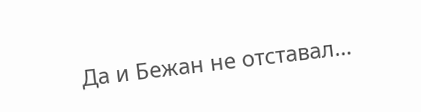Да и Бежан не отставал…